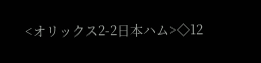<オリックス2-2日本ハム>◇12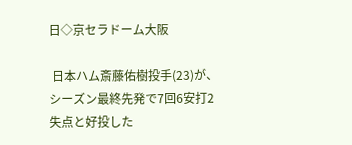日◇京セラドーム大阪

 日本ハム斎藤佑樹投手(23)が、シーズン最終先発で7回6安打2失点と好投した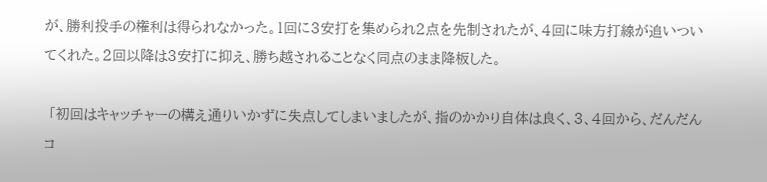が、勝利投手の権利は得られなかった。1回に3安打を集められ2点を先制されたが、4回に味方打線が追いついてくれた。2回以降は3安打に抑え、勝ち越されることなく同点のまま降板した。

 「初回はキャッチャーの構え通りいかずに失点してしまいましたが、指のかかり自体は良く、3、4回から、だんだんコ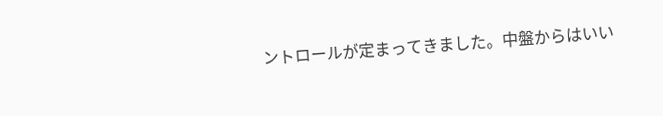ントロールが定まってきました。中盤からはいい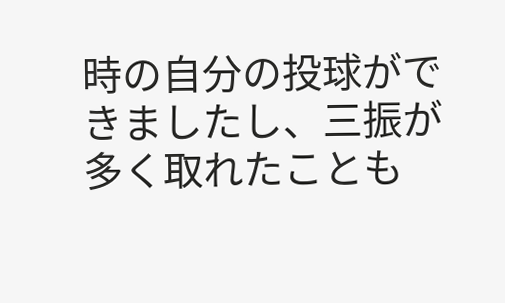時の自分の投球ができましたし、三振が多く取れたことも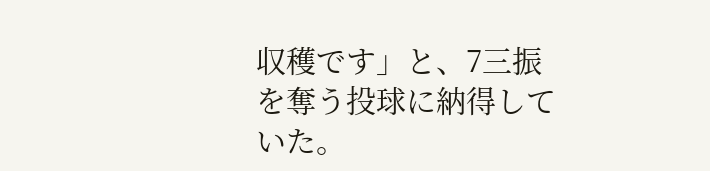収穫です」と、7三振を奪う投球に納得していた。